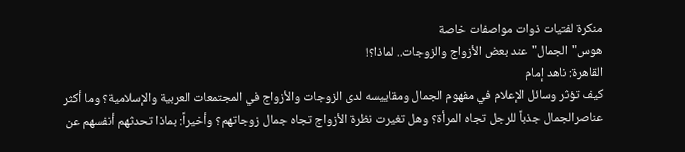منكرة لفتيات ذوات مواصفات خاصة
هوس"الجمال"عند بعض الأزواج والزوجات.. لماذا؟!
القاهرة: ناهد إمام
كيف تؤثر وسائل الإعلام في مفهوم الجمال ومقاييسه لدى الزوجات والأزواج في المجتمعات العربية والإسلامية؟ وما أكثر عناصرالجمال جذباً للرجل تجاه المرأة؟ وهل تغيرت نظرة الأزواج تجاه جمال زوجاتهم؟ وأخيراً: بماذا تحدثهم أنفسهم عن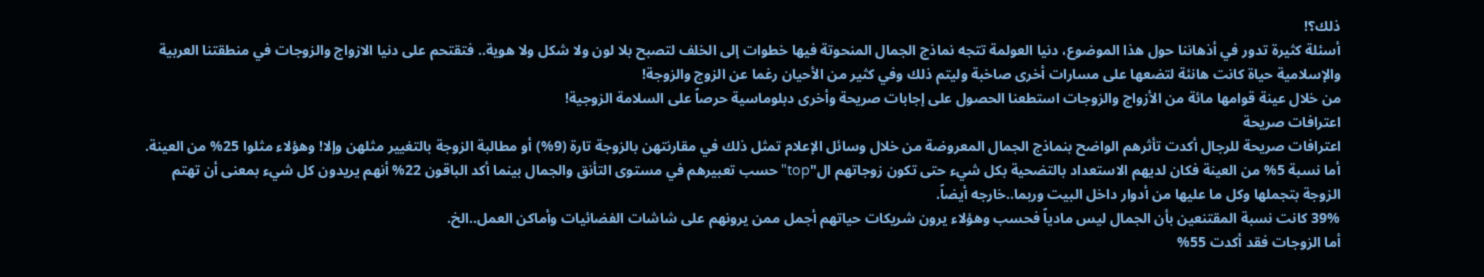ذلك؟!
أسئلة كثيرة تدور في أذهاننا حول هذا الموضوع، دنيا العولمة تتجه نماذج الجمال المنحوتة فيها خطوات إلى الخلف لتصبح بلا لون ولا شكل ولا هوية.. فتقتحم على دنيا الازواج والزوجات في منطقتنا العربية والإسلامية حياة كانت هانئة لتضعها على مسارات أخرى صاخبة وليتم ذلك وفي كثير من الأحيان رغما عن الزوج والزوجة!
من خلال عينة قوامها مائة من الأزواج والزوجات استطعنا الحصول على إجابات صريحة وأخرى دبلوماسية حرصاً على السلامة الزوجية!
اعترافات صريحة
اعترافات صريحة للرجال أكدت تأثرهم الواضح بنماذج الجمال المعروضة من خلال وسائل الإعلام تمثل ذلك في مقارنتهن بالزوجة تارة (9%) أو مطالبة الزوجة بالتغيير مثلهن وإلا! وهؤلاء مثلوا 25% من العينة.
أما نسبة 5% من العينة فكان لديهم الاستعداد بالتضحية بكل شيء حتى تكون زوجاتهم ال"top"حسب تعبيرهم في مستوى التأنق والجمال بينما أكد الباقون 22% أنهم يريدون كل شيء بمعنى أن تهتم الزوجة بتجملها وكل ما عليها من أدوار داخل البيت وربما..خارجه أيضاً.
39% كانت نسبة المقتنعين بأن الجمال ليس مادياً فحسب وهؤلاء يرون شريكات حياتهم أجمل ممن يرونهم على شاشات الفضائيات وأماكن العمل..الخ.
أما الزوجات فقد أكدت 55%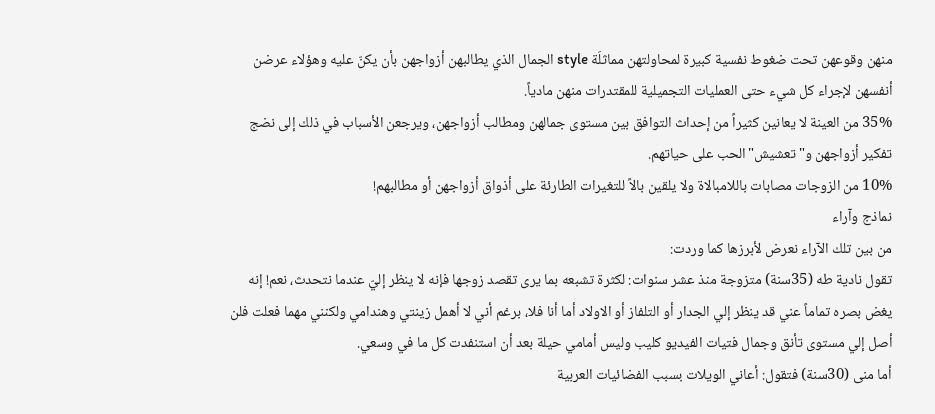منهن وقوعهن تحت ضغوط نفسية كبيرة لمحاولتهن مماثلَة style الجمال الذي يطالبهن أزواجهن بأن يكنّ عليه وهؤلاء عرضن أنفسهن لإجراء كل شيء حتى العمليات التجميلية للمقتدرات منهن مادياً.
35% من العينة لا يعانين كثيراً من إحداث التوافق بين مستوى جمالهن ومطالب أزواجهن، ويرجعن الأسباب في ذلك إلى نضج تفكير أزواجهن و"تعشيش"الحب على حياتهم.
10% من الزوجات مصابات باللامبالاة ولا يلقين بالاً للتغيرات الطارئة على أذواق أزواجهن أو مطالبهم!
نماذج وآراء
من بين تلك الآراء نعرض لأبرزها كما وردت:
تقول نادية طه (35سنة) متزوجة منذ عشر سنوات: لكثرة تشبعه بما يرى تقصد زوجها فإنه لا ينظر إليّ عندما نتحدث، نعم! إنه يغض بصره تماماً عني قد ينظر إلي الجدار أو التلفاز أو الاولاد أما أنا فلا، برغم أني لا أهمل زينتي وهندامي ولكنني مهما فعلت فلن أصل إلي مستوى تأنق وجمال فتيات الفيديو كليب وليس أمامي حيلة بعد أن استنفدت كل ما في وسعي.
أما منى (30سنة) فتقول: أعاني الويلات بسبب الفضائيات العربية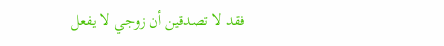فقد لا تصدقين أن زوجي لا يفعل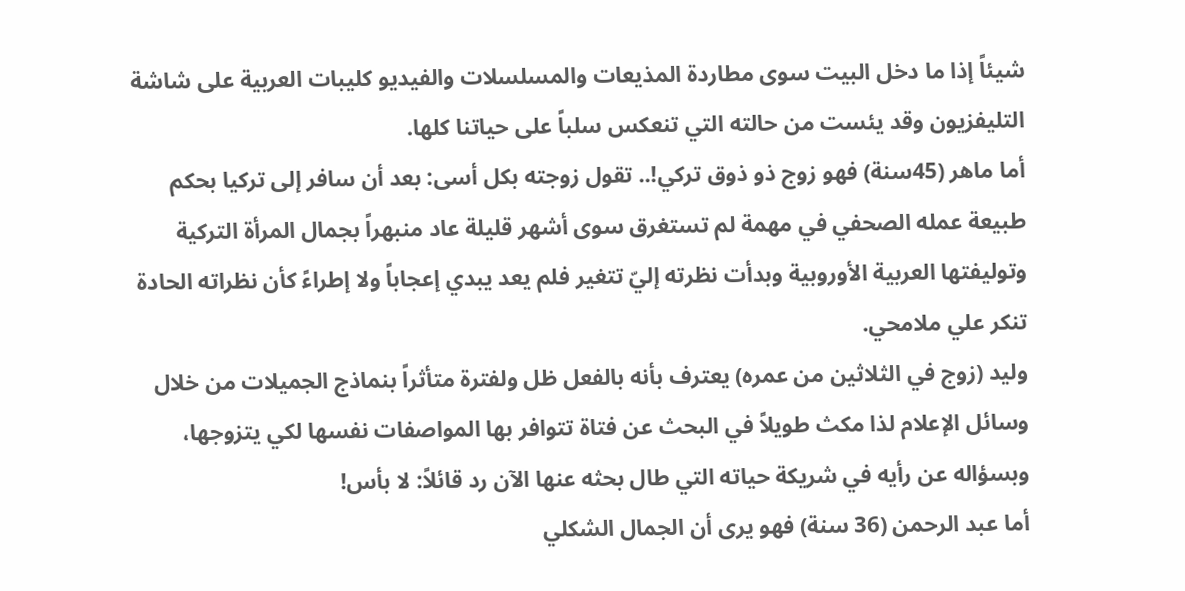شيئاً إذا ما دخل البيت سوى مطاردة المذيعات والمسلسلات والفيديو كليبات العربية على شاشة التليفزيون وقد يئست من حالته التي تنعكس سلباً على حياتنا كلها.
أما ماهر (45سنة) فهو زوج ذو ذوق تركي!.. تقول زوجته بكل أسى: بعد أن سافر إلى تركيا بحكم طبيعة عمله الصحفي في مهمة لم تستغرق سوى أشهر قليلة عاد منبهراً بجمال المرأة التركية وتوليفتها العربية الأوروبية وبدأت نظرته إليّ تتغير فلم يعد يبدي إعجاباً ولا إطراءً كأن نظراته الحادة تنكر علي ملامحي.
وليد (زوج في الثلاثين من عمره) يعترف بأنه بالفعل ظل ولفترة متأثراً بنماذج الجميلات من خلال وسائل الإعلام لذا مكث طويلاً في البحث عن فتاة تتوافر بها المواصفات نفسها لكي يتزوجها، وبسؤاله عن رأيه في شريكة حياته التي طال بحثه عنها الآن رد قائلاً: لا بأس!
أما عبد الرحمن (36 سنة) فهو يرى أن الجمال الشكلي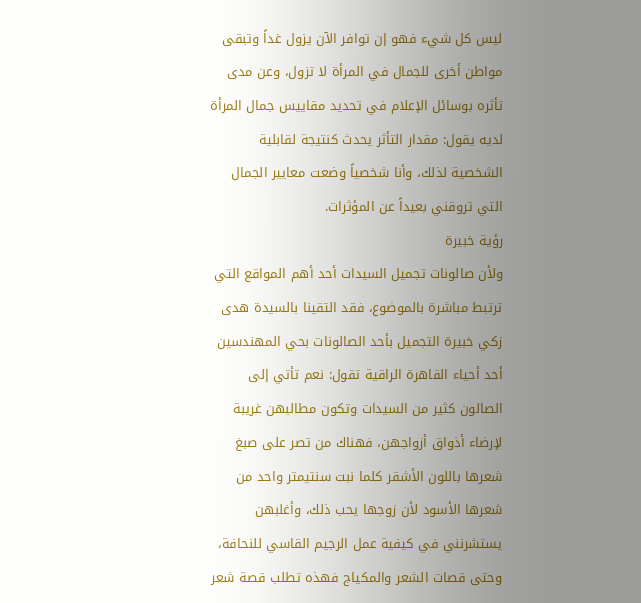ليس كل شيء فهو إن توافر الآن يزول غداً وتبقى مواطن أخرى للجمال في المرأة لا تزول، وعن مدى تأثره بوسائل الإعلام في تحديد مقاييس جمال المرأة لديه يقول: مقدار التأثر يحدث كنتيجة لقابلية الشخصية لذلك، وأنا شخصياً وضعت معايير الجمال التي تروقني بعيداً عن المؤثرات.
رؤية خبيرة
ولأن صالونات تجميل السيدات أحد أهم المواقع التي ترتبط مباشرة بالموضوع، فقد التقينا بالسيدة هدى زكي خبيرة التجميل بأحد الصالونات بحي المهندسين أحد أحياء القاهرة الراقية تقول: نعم تأتي إلى الصالون كثير من السيدات وتكون مطالبهن غريبة لإرضاء أذواق أزواجهن، فهناك من تصر على صبغ شعرها باللون الأشقر كلما نبت سنتيمتر واحد من شعرها الأسود لأن زوجها يحب ذلك، وأغلبهن يستشرنني في كيفية عمل الرجيم القاسي للنحافة، وحتى قصات الشعر والمكياج فهذه تطلب قصة شعر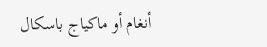أنغام أو ماكياج باسكال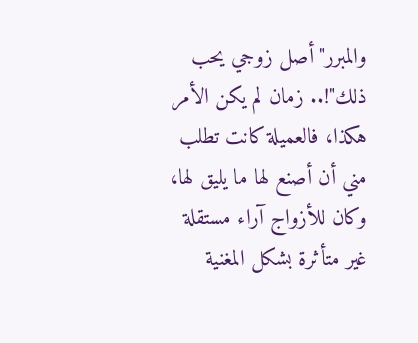والمبرر"أصل زوجي يحب ذلك"!.. زمان لم يكن الأمر هكذا، فالعميلة كانت تطلب مني أن أصنع لها ما يليق لها، وكان للأزواج آراء مستقلة غير متأثرة بشكل المغنية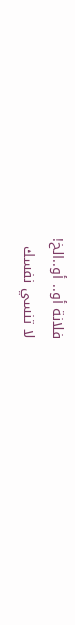فلانة أو.. أو..الخ!
لا تنسي نفسك